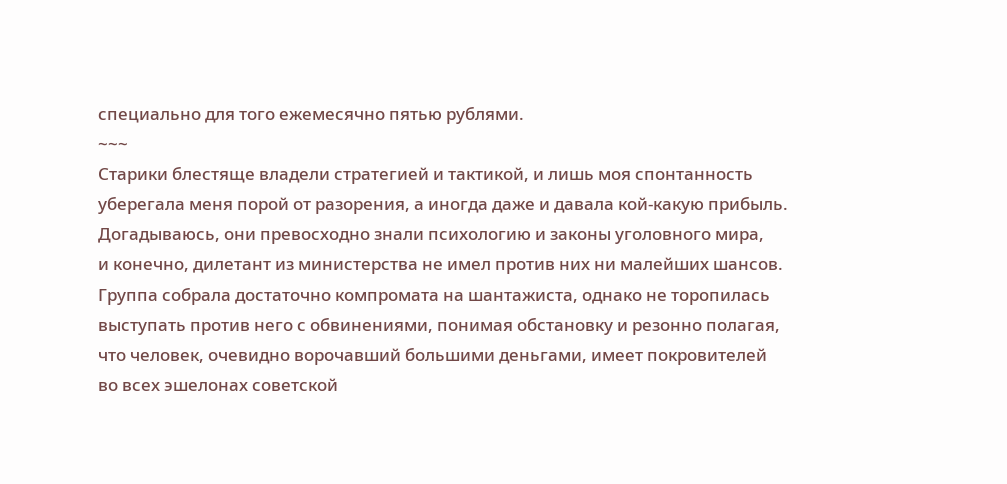специально для того ежемесячно пятью рублями.
~~~
Старики блестяще владели стратегией и тактикой, и лишь моя спонтанность
уберегала меня порой от разорения, а иногда даже и давала кой-какую прибыль.
Догадываюсь, они превосходно знали психологию и законы уголовного мира,
и конечно, дилетант из министерства не имел против них ни малейших шансов.
Группа собрала достаточно компромата на шантажиста, однако не торопилась
выступать против него с обвинениями, понимая обстановку и резонно полагая,
что человек, очевидно ворочавший большими деньгами, имеет покровителей
во всех эшелонах советской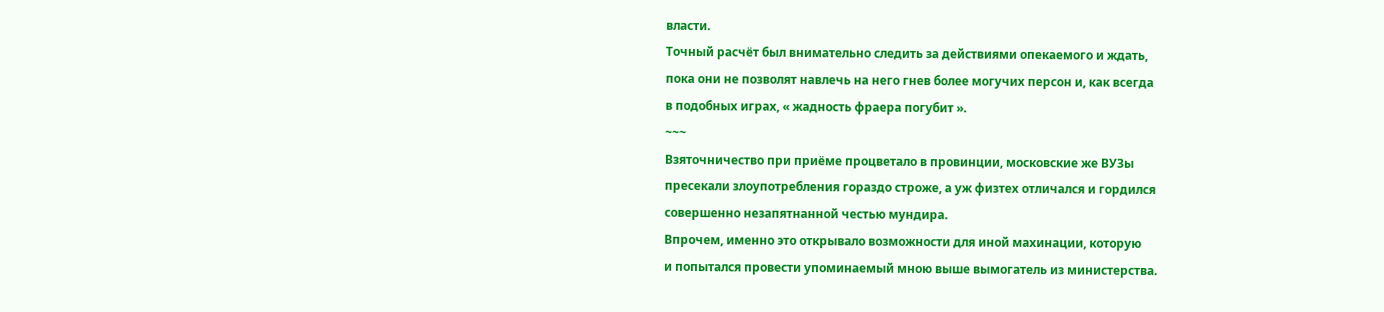власти.
Точный расчёт был внимательно следить за действиями опекаемого и ждать,
пока они не позволят навлечь на него гнев более могучих персон и, как всегда
в подобных играх, « жадность фраера погубит ».
~~~
Взяточничество при приёме процветало в провинции, московские же ВУЗы
пресекали злоупотребления гораздо строже, а уж физтех отличался и гордился
совершенно незапятнанной честью мундира.
Впрочем, именно это открывало возможности для иной махинации, которую
и попытался провести упоминаемый мною выше вымогатель из министерства.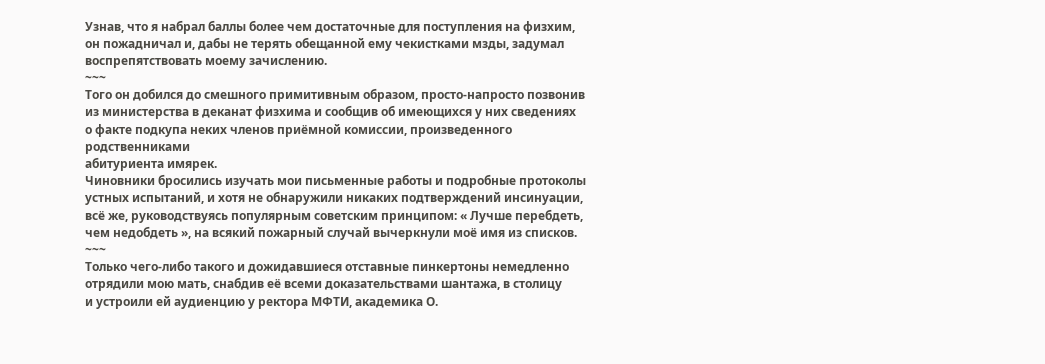Узнав, что я набрал баллы более чем достаточные для поступления на физхим,
он пожадничал и, дабы не терять обещанной ему чекистками мзды, задумал
воспрепятствовать моему зачислению.
~~~
Того он добился до смешного примитивным образом, просто-напросто позвонив
из министерства в деканат физхима и сообщив об имеющихся у них сведениях
о факте подкупа неких членов приёмной комиссии, произведенного родственниками
абитуриента имярек.
Чиновники бросились изучать мои письменные работы и подробные протоколы
устных испытаний, и хотя не обнаружили никаких подтверждений инсинуации,
всё же, руководствуясь популярным советским принципом: « Лучше перебдеть,
чем недобдеть », на всякий пожарный случай вычеркнули моё имя из списков.
~~~
Только чего-либо такого и дожидавшиеся отставные пинкертоны немедленно
отрядили мою мать, снабдив её всеми доказательствами шантажа, в столицу
и устроили ей аудиенцию у ректора МФТИ, академика О.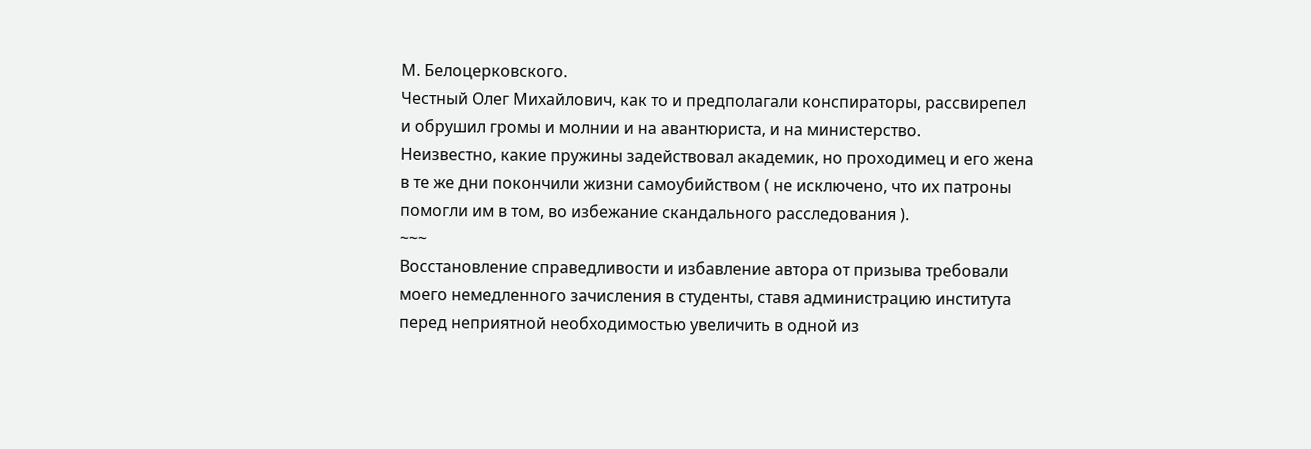М. Белоцерковского.
Честный Олег Михайлович, как то и предполагали конспираторы, рассвирепел
и обрушил громы и молнии и на авантюриста, и на министерство.
Неизвестно, какие пружины задействовал академик, но проходимец и его жена
в те же дни покончили жизни самоубийством ( не исключено, что их патроны
помогли им в том, во избежание скандального расследования ).
~~~
Восстановление справедливости и избавление автора от призыва требовали
моего немедленного зачисления в студенты, ставя администрацию института
перед неприятной необходимостью увеличить в одной из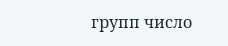групп число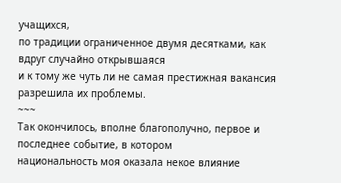учащихся,
по традиции ограниченное двумя десятками, как вдруг случайно открывшаяся
и к тому же чуть ли не самая престижная вакансия разрешила их проблемы.
~~~
Так окончилось, вполне благополучно, первое и последнее событие, в котором
национальность моя оказала некое влияние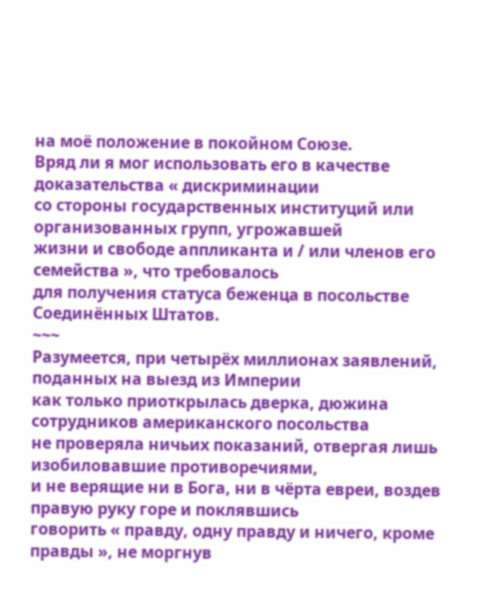на моё положение в покойном Союзе.
Вряд ли я мог использовать его в качестве доказательства « дискриминации
со стороны государственных институций или организованных групп, угрожавшей
жизни и свободе аппликанта и / или членов его семейства », что требовалось
для получения статуса беженца в посольстве Соединённых Штатов.
~~~
Разумеется, при четырёх миллионах заявлений, поданных на выезд из Империи
как только приоткрылась дверка, дюжина сотрудников американского посольства
не проверяла ничьих показаний, отвергая лишь изобиловавшие противоречиями,
и не верящие ни в Бога, ни в чёрта евреи, воздев правую руку горе и поклявшись
говорить « правду, одну правду и ничего, кроме правды », не моргнув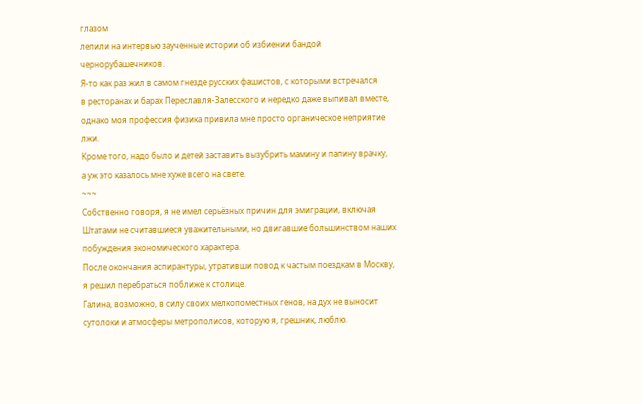глазом
лепили на интервью заученные истории об избиении бандой чернорубашечников.
Я-то как раз жил в самом гнезде русских фашистов, с которыми встречался
в ресторанах и барах Переславля-Залесского и нередко даже выпивал вместе,
однако моя профессия физика привила мне просто органическое неприятие лжи.
Кроме того, надо было и детей заставить вызубрить мамину и папину врачку,
а уж это казалось мне хуже всего на свете.
~~~
Собственно говоря, я не имел серьёзных причин для эмиграции, включая
Штатами не считавшиеся уважительными, но двигавшие большинством наших
побуждения экономического характера.
После окончания аспирантуры, утративши повод к частым поездкам в Москву,
я решил перебраться поближе к столице.
Галина, возможно, в силу своих мелкопоместных генов, на дух не выносит
сутолоки и атмосферы метрополисов, которую я, грешник, люблю.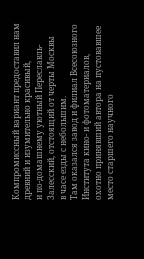Компромиссный вариант предоставил нам древний и изумительно красивый,
и по-домашнему уютный Переславль-Залесский, отстоящий от черты Москвы
в часе езды с небольшим.
Там оказался завод и филиал Всесоюзного Института кино- и фотоматериалов,
охотно принявший автора на пустовавшее место старшего научного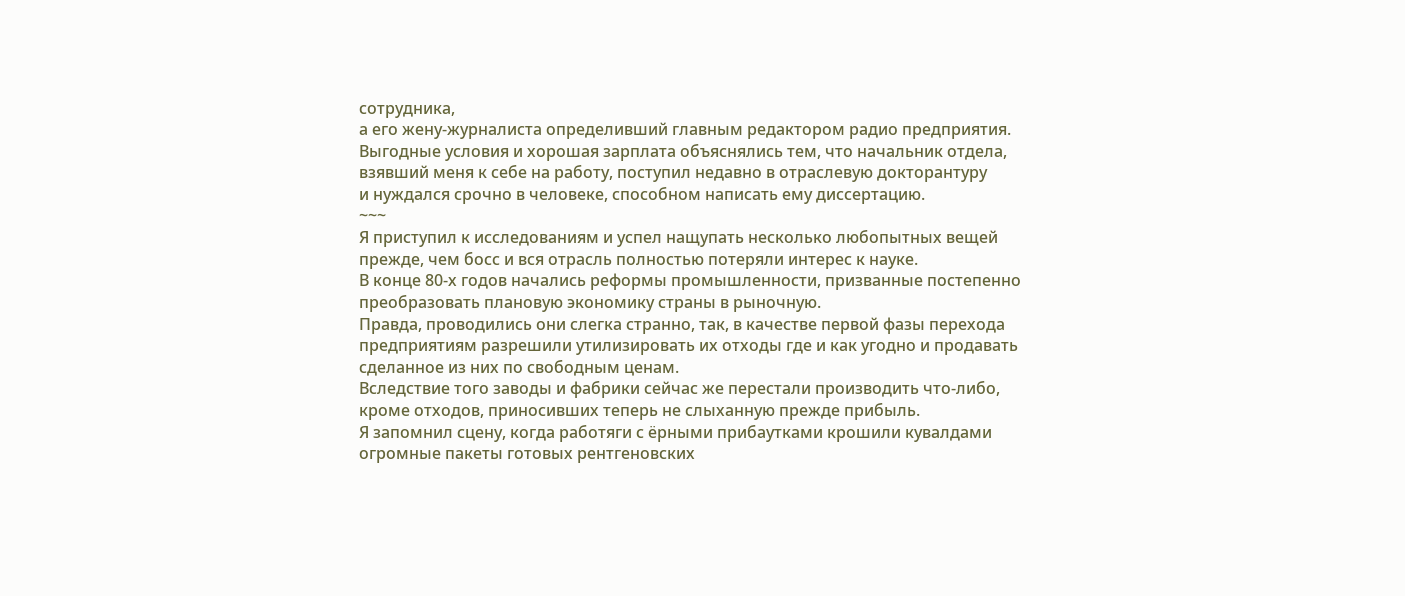сотрудника,
а его жену-журналиста определивший главным редактором радио предприятия.
Выгодные условия и хорошая зарплата объяснялись тем, что начальник отдела,
взявший меня к себе на работу, поступил недавно в отраслевую докторантуру
и нуждался срочно в человеке, способном написать ему диссертацию.
~~~
Я приступил к исследованиям и успел нащупать несколько любопытных вещей
прежде, чем босс и вся отрасль полностью потеряли интерес к науке.
В конце 80-х годов начались реформы промышленности, призванные постепенно
преобразовать плановую экономику страны в рыночную.
Правда, проводились они слегка странно, так, в качестве первой фазы перехода
предприятиям разрешили утилизировать их отходы где и как угодно и продавать
сделанное из них по свободным ценам.
Вследствие того заводы и фабрики сейчас же перестали производить что-либо,
кроме отходов, приносивших теперь не слыханную прежде прибыль.
Я запомнил сцену, когда работяги с ёрными прибаутками крошили кувалдами
огромные пакеты готовых рентгеновских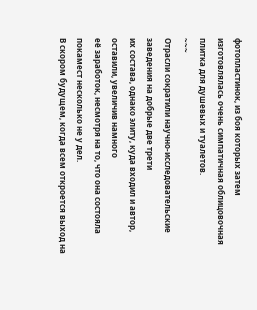фотопластинок, из боя которых затем
изготовлялась очень симпатичная облицовочная плитка для душевых и туалетов.
~~~
Отрасли сократили научно-исследовательские заведения на добрые две трети
их состава, однако элиту, куда входил и автор, оставили, увеличив намного
её заработок, несмотря на то, что она состояла покамест несколько не у дел.
В скором будущем, когда всем откроется выход на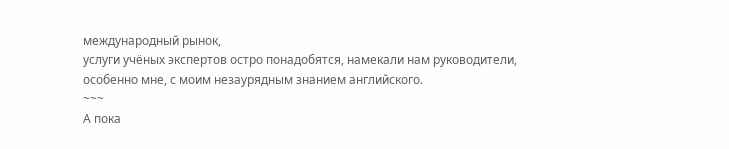международный рынок,
услуги учёных экспертов остро понадобятся, намекали нам руководители,
особенно мне, с моим незаурядным знанием английского.
~~~
А пока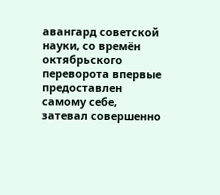авангард советской науки, со времён октябрьского переворота впервые
предоставлен самому себе, затевал совершенно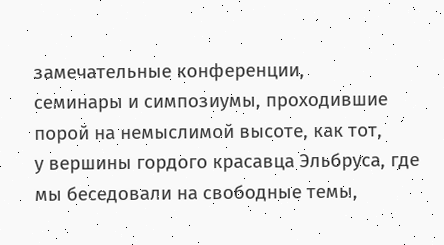замечательные конференции,
семинары и симпозиумы, проходившие порой на немыслимой высоте, как тот,
у вершины гордого красавца Эльбруса, где мы беседовали на свободные темы,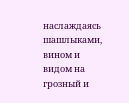наслаждаясь шашлыками, вином и видом на грозный и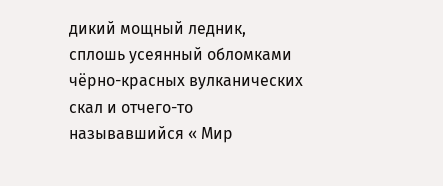дикий мощный ледник,
сплошь усеянный обломками чёрно-красных вулканических скал и отчего-то
называвшийся « Мир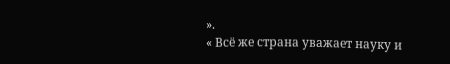».
« Всё же страна уважает науку и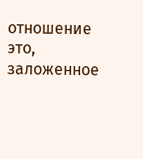отношение это, заложенное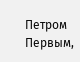Петром Первым,